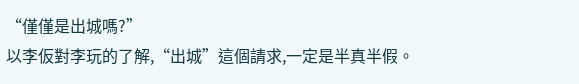“僅僅是出城嗎?”
以李仮對李玩的了解,“出城”這個請求,一定是半真半假。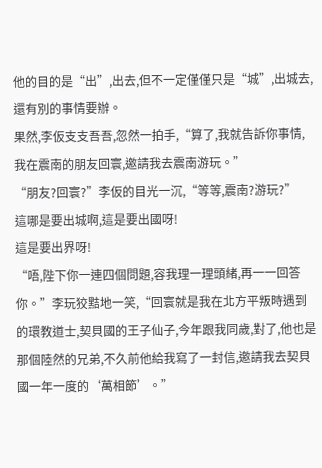他的目的是“出”,出去,但不一定僅僅只是“城”,出城去,還有別的事情要辦。
果然,李仮支支吾吾,忽然一拍手,“算了,我就告訴你事情,我在震南的朋友回寰,邀請我去震南游玩。”
“朋友?回寰?”李仮的目光一沉,“等等,震南?游玩?”
這哪是要出城啊,這是要出國呀!
這是要出界呀!
“唔,陛下你一連四個問題,容我理一理頭緒,再一一回答你。”李玩狡黠地一笑,“回寰就是我在北方平叛時遇到的環教道士,契貝國的王子仙子,今年跟我同歲,對了,他也是那個陸然的兄弟,不久前他給我寫了一封信,邀請我去契貝國一年一度的‘萬相節’。”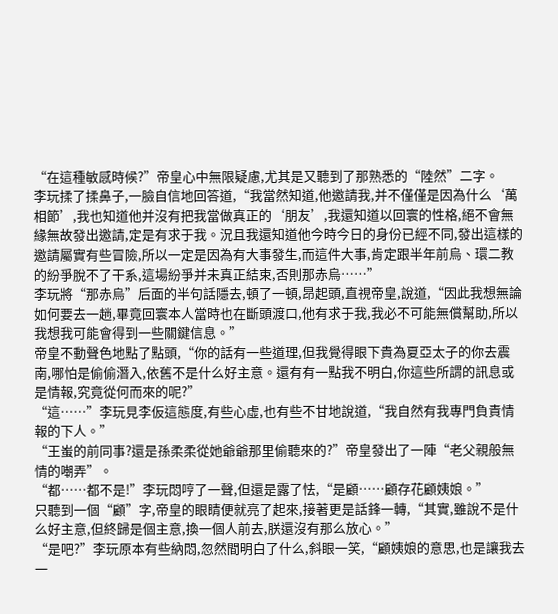“在這種敏感時候?”帝皇心中無限疑慮,尤其是又聽到了那熟悉的“陸然”二字。
李玩揉了揉鼻子,一臉自信地回答道,“我當然知道,他邀請我,并不僅僅是因為什么‘萬相節’,我也知道他并沒有把我當做真正的‘朋友’,我還知道以回寰的性格,絕不會無緣無故發出邀請,定是有求于我。況且我還知道他今時今日的身份已經不同,發出這樣的邀請屬實有些冒險,所以一定是因為有大事發生,而這件大事,肯定跟半年前烏、環二教的紛爭脫不了干系,這場紛爭并未真正結束,否則那赤烏……”
李玩將“那赤烏”后面的半句話隱去,頓了一頓,昂起頭,直視帝皇,說道,“因此我想無論如何要去一趟,畢竟回寰本人當時也在斷頭渡口,他有求于我,我必不可能無償幫助,所以我想我可能會得到一些關鍵信息。”
帝皇不動聲色地點了點頭,“你的話有一些道理,但我覺得眼下貴為夏亞太子的你去震南,哪怕是偷偷潛入,依舊不是什么好主意。還有有一點我不明白,你這些所謂的訊息或是情報,究竟從何而來的呢?”
“這……”李玩見李仮這態度,有些心虛,也有些不甘地說道,“我自然有我專門負責情報的下人。”
“王蚩的前同事?還是孫柔柔從她爺爺那里偷聽來的?”帝皇發出了一陣“老父親般無情的嘲弄”。
“都……都不是!”李玩悶哼了一聲,但還是露了怯,“是顧……顧存花顧姨娘。”
只聽到一個“顧”字,帝皇的眼睛便就亮了起來,接著更是話鋒一轉,“其實,雖說不是什么好主意,但終歸是個主意,換一個人前去,朕還沒有那么放心。”
“是吧?”李玩原本有些納悶,忽然間明白了什么,斜眼一笑,“顧姨娘的意思,也是讓我去一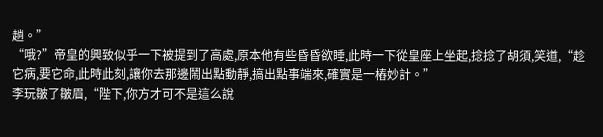趟。”
“哦?”帝皇的興致似乎一下被提到了高處,原本他有些昏昏欲睡,此時一下從皇座上坐起,捻捻了胡須,笑道,“趁它病,要它命,此時此刻,讓你去那邊鬧出點動靜,搞出點事端來,確實是一樁妙計。”
李玩皺了皺眉,“陛下,你方才可不是這么說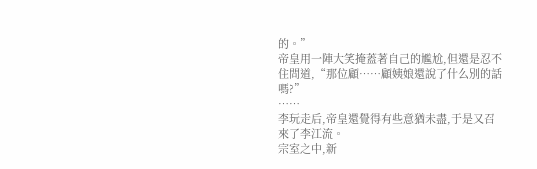的。”
帝皇用一陣大笑掩蓋著自己的尷尬,但還是忍不住問道,“那位顧……顧姨娘還說了什么別的話嗎?”
……
李玩走后,帝皇還覺得有些意猶未盡,于是又召來了李江流。
宗室之中,新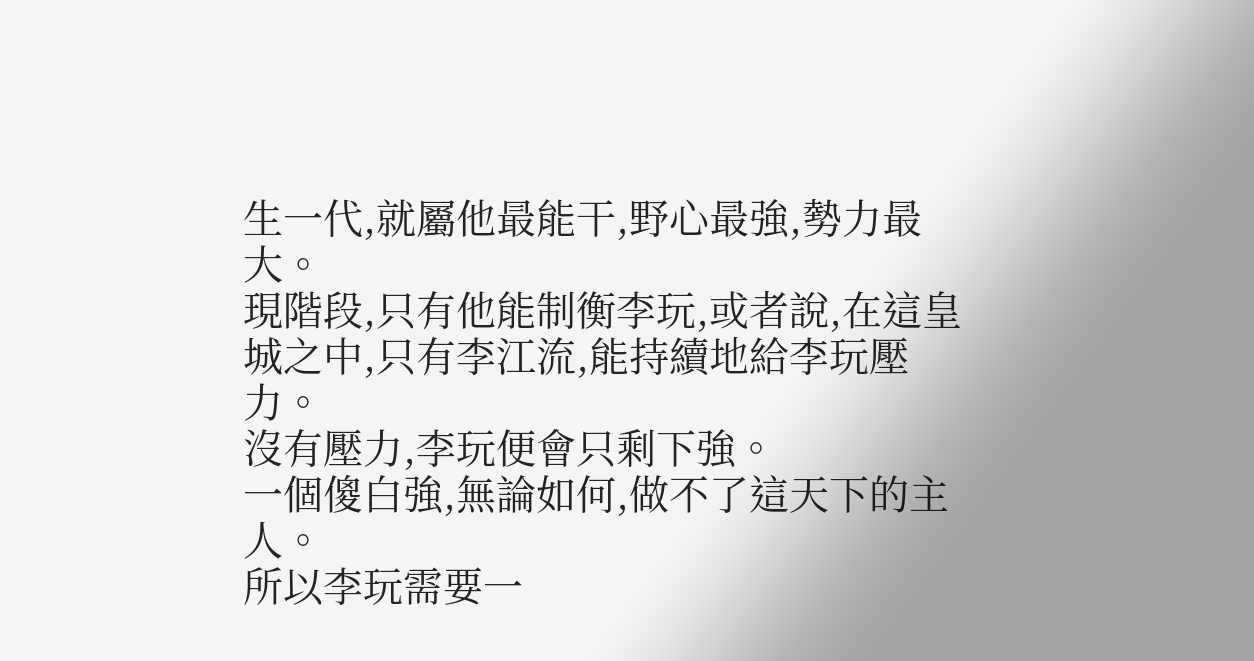生一代,就屬他最能干,野心最強,勢力最大。
現階段,只有他能制衡李玩,或者說,在這皇城之中,只有李江流,能持續地給李玩壓力。
沒有壓力,李玩便會只剩下強。
一個傻白強,無論如何,做不了這天下的主人。
所以李玩需要一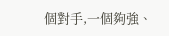個對手,一個夠強、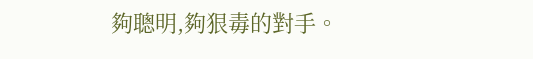夠聰明,夠狠毒的對手。